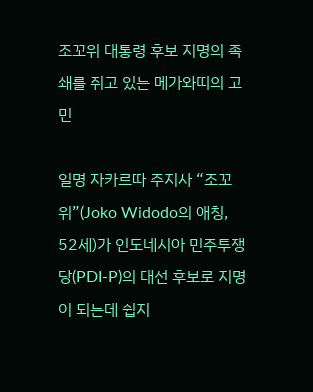조꼬위 대통령 후보 지명의 족쇄를 쥐고 있는 메가와띠의 고민

일명 자카르따 주지사 “조꼬위”(Joko Widodo의 애칭, 52세)가 인도네시아 민주투쟁당(PDI-P)의 대선 후보로 지명이 되는데 쉽지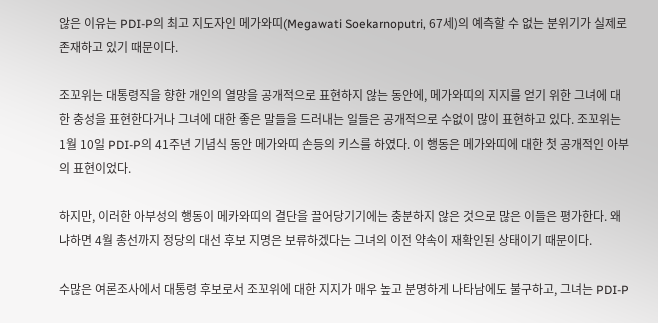않은 이유는 PDI-P의 최고 지도자인 메가와띠(Megawati Soekarnoputri, 67세)의 예측할 수 없는 분위기가 실제로 존재하고 있기 때문이다.

조꼬위는 대통령직을 향한 개인의 열망을 공개적으로 표현하지 않는 동안에, 메가와띠의 지지를 얻기 위한 그녀에 대한 충성을 표현한다거나 그녀에 대한 좋은 말들을 드러내는 일들은 공개적으로 수없이 많이 표현하고 있다. 조꼬위는 1월 10일 PDI-P의 41주년 기념식 동안 메가와띠 손등의 키스를 하였다. 이 행동은 메가와띠에 대한 첫 공개적인 아부의 표현이었다.

하지만, 이러한 아부성의 행동이 메카와띠의 결단을 끌어당기기에는 충분하지 않은 것으로 많은 이들은 평가한다. 왜냐하면 4월 총선까지 정당의 대선 후보 지명은 보류하겠다는 그녀의 이전 약속이 재확인된 상태이기 때문이다.

수많은 여론조사에서 대통령 후보로서 조꼬위에 대한 지지가 매우 높고 분명하게 나타남에도 불구하고, 그녀는 PDI-P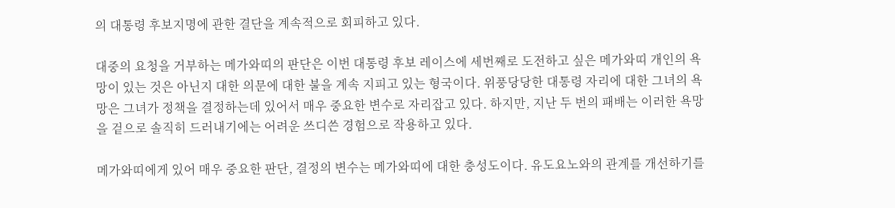의 대통령 후보지명에 관한 결단을 계속적으로 회피하고 있다.

대중의 요청을 거부하는 메가와띠의 판단은 이번 대통령 후보 레이스에 세번째로 도전하고 싶은 메가와띠 개인의 욕망이 있는 것은 아닌지 대한 의문에 대한 불을 계속 지피고 있는 형국이다. 위풍당당한 대통령 자리에 대한 그녀의 욕망은 그녀가 정책을 결정하는데 있어서 매우 중요한 변수로 자리잡고 있다. 하지만, 지난 두 번의 패배는 이러한 욕망을 겉으로 솔직히 드러내기에는 어려운 쓰디쓴 경험으로 작용하고 있다.

메가와띠에게 있어 매우 중요한 판단, 결정의 변수는 메가와띠에 대한 충성도이다. 유도요노와의 관계를 개선하기를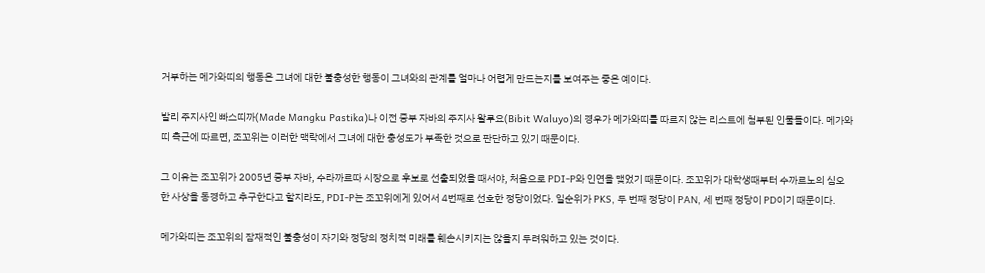거부하는 메가와띠의 행동은 그녀에 대한 불충성한 행동이 그녀와의 관계를 얼마나 어렵게 만드는지를 보여주는 좋은 예이다.

발리 주지사인 빠스띠까(Made Mangku Pastika)나 이전 중부 자바의 주지사 왈루요(Bibit Waluyo)의 경우가 메가와띠를 따르지 않는 리스트에 첨부된 인물들이다. 메가와띠 측근에 따르면, 조꼬위는 이러한 맥락에서 그녀에 대한 충성도가 부족한 것으로 판단하고 있기 때문이다.

그 이유는 조꼬위가 2005년 중부 자바, 수라까르따 시장으로 후보로 선출되었을 때서야, 처음으로 PDI-P와 인연을 맺었기 때문이다. 조꼬위가 대학생때부터 수까르노의 심오한 사상을 동경하고 추구한다고 할지라도, PDI-P는 조꼬위에게 있어서 4번째로 선호한 정당이었다. 일순위가 PKS, 두 번째 정당이 PAN, 세 번째 정당이 PD이기 때문이다.

메가와띠는 조꼬위의 잠재적인 불충성이 자기와 정당의 정치적 미래를 훼손시키지는 않을지 두려워하고 있는 것이다.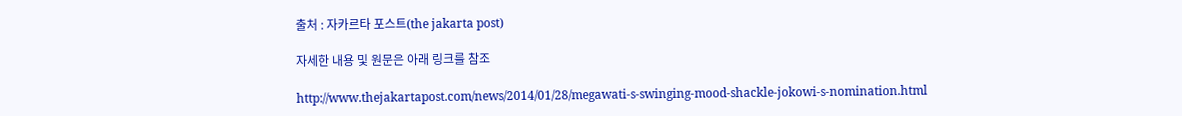출처 : 자카르타 포스트(the jakarta post)

자세한 내용 및 원문은 아래 링크를 참조

http://www.thejakartapost.com/news/2014/01/28/megawati-s-swinging-mood-shackle-jokowi-s-nomination.html